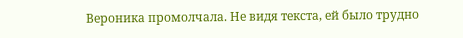Вероника промолчала. Не видя текста, ей было трудно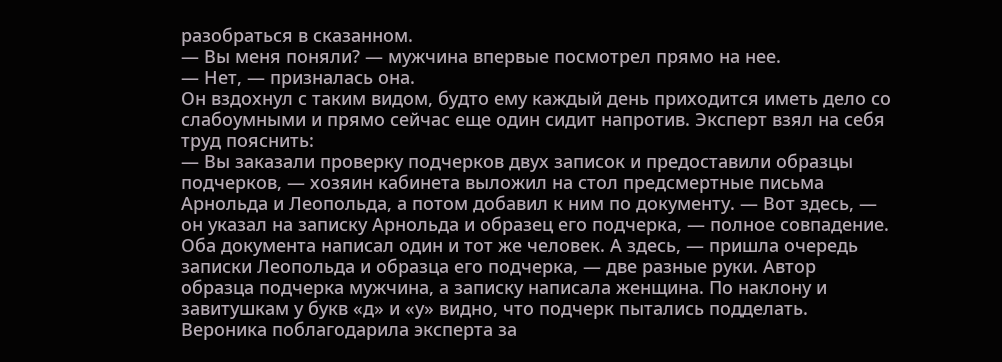разобраться в сказанном.
— Вы меня поняли? — мужчина впервые посмотрел прямо на нее.
— Нет, — призналась она.
Он вздохнул с таким видом, будто ему каждый день приходится иметь дело со слабоумными и прямо сейчас еще один сидит напротив. Эксперт взял на себя труд пояснить:
— Вы заказали проверку подчерков двух записок и предоставили образцы подчерков, — хозяин кабинета выложил на стол предсмертные письма Арнольда и Леопольда, а потом добавил к ним по документу. — Вот здесь, — он указал на записку Арнольда и образец его подчерка, — полное совпадение. Оба документа написал один и тот же человек. А здесь, — пришла очередь записки Леопольда и образца его подчерка, — две разные руки. Автор образца подчерка мужчина, а записку написала женщина. По наклону и завитушкам у букв «д» и «у» видно, что подчерк пытались подделать.
Вероника поблагодарила эксперта за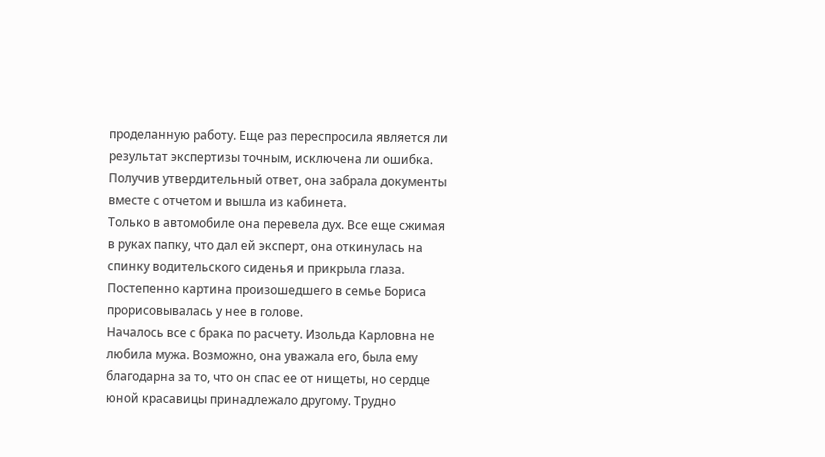проделанную работу. Еще раз переспросила является ли результат экспертизы точным, исключена ли ошибка. Получив утвердительный ответ, она забрала документы вместе с отчетом и вышла из кабинета.
Только в автомобиле она перевела дух. Все еще сжимая в руках папку, что дал ей эксперт, она откинулась на спинку водительского сиденья и прикрыла глаза. Постепенно картина произошедшего в семье Бориса прорисовывалась у нее в голове.
Началось все с брака по расчету. Изольда Карловна не любила мужа. Возможно, она уважала его, была ему благодарна за то, что он спас ее от нищеты, но сердце юной красавицы принадлежало другому. Трудно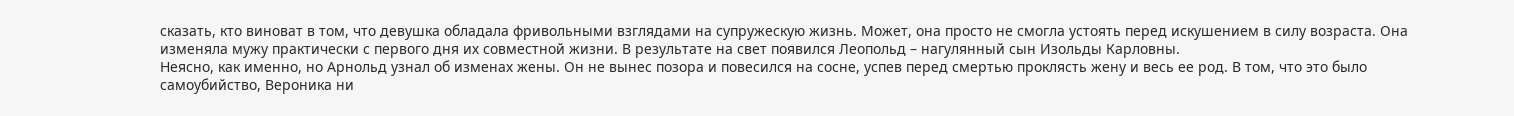сказать, кто виноват в том, что девушка обладала фривольными взглядами на супружескую жизнь. Может, она просто не смогла устоять перед искушением в силу возраста. Она изменяла мужу практически с первого дня их совместной жизни. В результате на свет появился Леопольд – нагулянный сын Изольды Карловны.
Неясно, как именно, но Арнольд узнал об изменах жены. Он не вынес позора и повесился на сосне, успев перед смертью проклясть жену и весь ее род. В том, что это было самоубийство, Вероника ни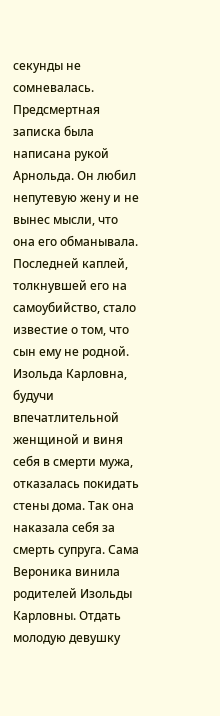секунды не сомневалась. Предсмертная записка была написана рукой Арнольда. Он любил непутевую жену и не вынес мысли, что она его обманывала. Последней каплей, толкнувшей его на самоубийство, стало известие о том, что сын ему не родной.
Изольда Карловна, будучи впечатлительной женщиной и виня себя в смерти мужа, отказалась покидать стены дома. Так она наказала себя за смерть супруга. Сама Вероника винила родителей Изольды Карловны. Отдать молодую девушку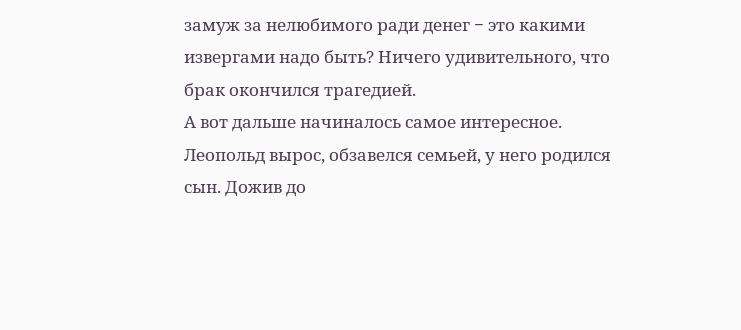замуж за нелюбимого ради денег − это какими извергами надо быть? Ничего удивительного, что брак окончился трагедией.
А вот дальше начиналось самое интересное. Леопольд вырос, обзавелся семьей, у него родился сын. Дожив до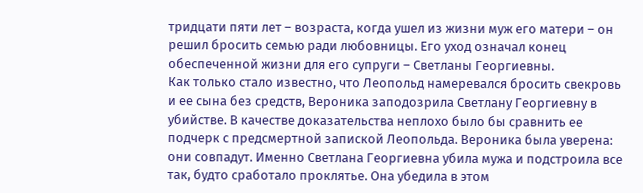тридцати пяти лет – возраста, когда ушел из жизни муж его матери – он решил бросить семью ради любовницы. Его уход означал конец обеспеченной жизни для его супруги – Светланы Георгиевны.
Как только стало известно, что Леопольд намеревался бросить свекровь и ее сына без средств, Вероника заподозрила Светлану Георгиевну в убийстве. В качестве доказательства неплохо было бы сравнить ее подчерк с предсмертной запиской Леопольда. Вероника была уверена: они совпадут. Именно Светлана Георгиевна убила мужа и подстроила все так, будто сработало проклятье. Она убедила в этом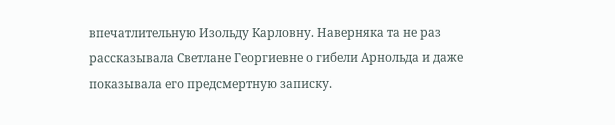впечатлительную Изольду Карловну. Наверняка та не раз рассказывала Светлане Георгиевне о гибели Арнольда и даже показывала его предсмертную записку.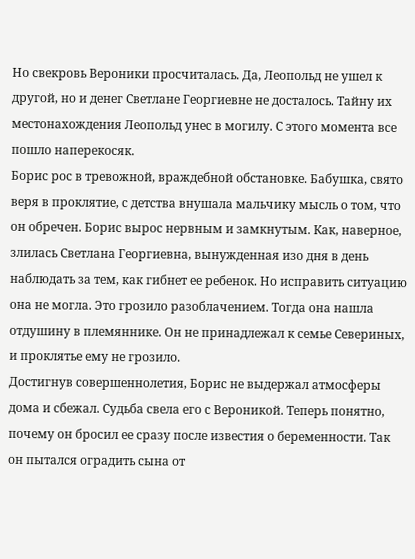Но свекровь Вероники просчиталась. Да, Леопольд не ушел к другой, но и денег Светлане Георгиевне не досталось. Тайну их местонахождения Леопольд унес в могилу. С этого момента все пошло наперекосяк.
Борис рос в тревожной, враждебной обстановке. Бабушка, свято веря в проклятие, с детства внушала мальчику мысль о том, что он обречен. Борис вырос нервным и замкнутым. Как, наверное, злилась Светлана Георгиевна, вынужденная изо дня в день наблюдать за тем, как гибнет ее ребенок. Но исправить ситуацию она не могла. Это грозило разоблачением. Тогда она нашла отдушину в племяннике. Он не принадлежал к семье Севериных, и проклятье ему не грозило.
Достигнув совершеннолетия, Борис не выдержал атмосферы дома и сбежал. Судьба свела его с Вероникой. Теперь понятно, почему он бросил ее сразу после известия о беременности. Так он пытался оградить сына от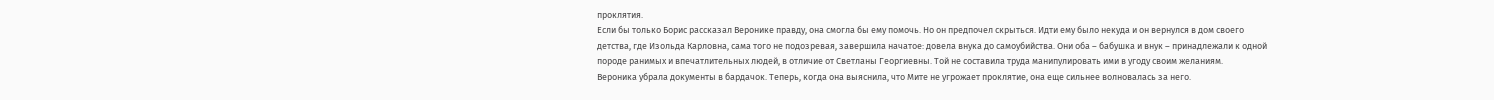проклятия.
Если бы только Борис рассказал Веронике правду, она смогла бы ему помочь. Но он предпочел скрыться. Идти ему было некуда и он вернулся в дом своего детства, где Изольда Карловна, сама того не подозревая, завершила начатое: довела внука до самоубийства. Они оба – бабушка и внук – принадлежали к одной породе ранимых и впечатлительных людей, в отличие от Светланы Георгиевны. Той не составила труда манипулировать ими в угоду своим желаниям.
Вероника убрала документы в бардачок. Теперь, когда она выяснила, что Мите не угрожает проклятие, она еще сильнее волновалась за него.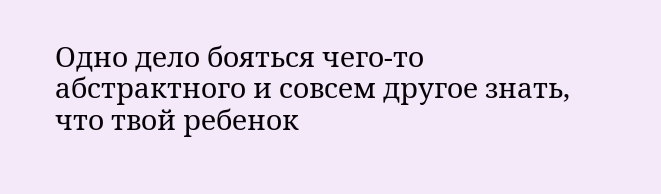Одно дело бояться чего-то абстрактного и совсем другое знать, что твой ребенок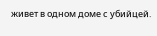живет в одном доме с убийцей.